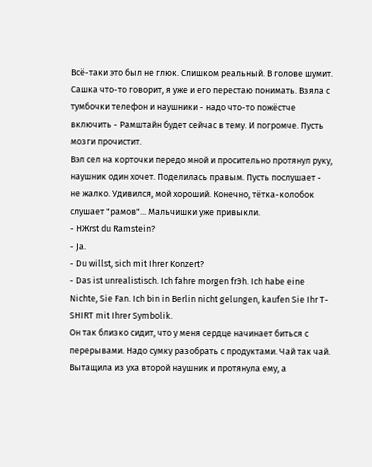Всё-таки это был не глюк. Слишком реальный. В голове шумит. Сашка что-то говорит, я уже и его перестаю понимать. Взяла с тумбочки телефон и наушники - надо что-то пожёстче включить - Рамштайн будет сейчас в тему. И погромче. Пусть мозги прочистит.
Вэл сел на корточки передо мной и просительно протянул руку, наушник один хочет. Поделилась правым. Пусть послушает - не жалко. Удивился, мой хороший. Конечно, тётка-колобок слушает "рамов"... Мальчишки уже привыкли.
- HЖrst du Ramstein?
- Ja.
- Du willst, sich mit Ihrer Konzert?
- Das ist unrealistisch. Ich fahre morgen frЭh. Ich habe eine Nichte, Sie Fan. Ich bin in Berlin nicht gelungen, kaufen Sie Ihr T-SHIRT mit Ihrer Symbolik.
Он так близко сидит, что у меня сердце начинает биться с перерывами. Надо сумку разобрать с продуктами. Чай так чай. Вытащила из уха второй наушник и протянула ему, а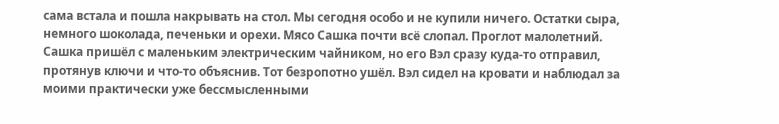сама встала и пошла накрывать на стол. Мы сегодня особо и не купили ничего. Остатки сыра, немного шоколада, печеньки и орехи. Мясо Сашка почти всё слопал. Проглот малолетний.
Сашка пришёл с маленьким электрическим чайником, но его Вэл сразу куда-то отправил, протянув ключи и что-то объяснив. Тот безропотно ушёл. Вэл сидел на кровати и наблюдал за моими практически уже бессмысленными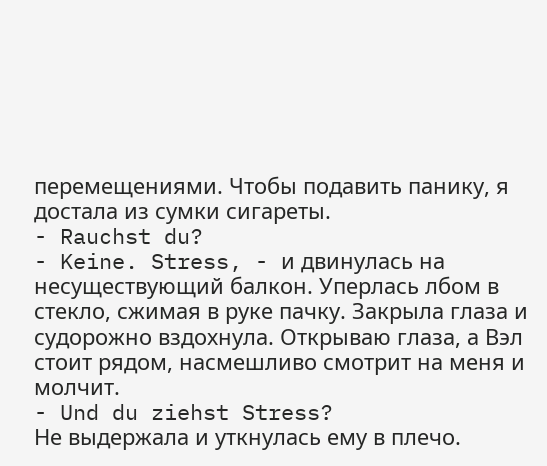перемещениями. Чтобы подавить панику, я достала из сумки сигареты.
- Rauchst du?
- Keine. Stress, - и двинулась на несуществующий балкон. Уперлась лбом в стекло, сжимая в руке пачку. Закрыла глаза и судорожно вздохнула. Открываю глаза, а Вэл стоит рядом, насмешливо смотрит на меня и молчит.
- Und du ziehst Stress?
Не выдержала и уткнулась ему в плечо.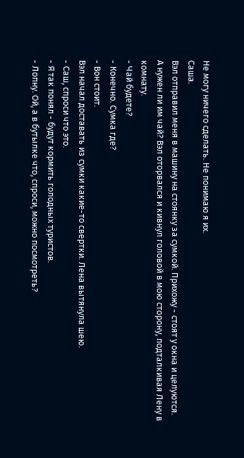Не могу ничего сделать. Не понимаю я их.
Саша.
Вэл отправил меня в машину на стоянку за сумкой. Прихожу - стоят у окна и целуются. А нужен ли им чай? Вэл оторвался и кивнул головой в мою сторону, подталкивая Лену в комнату.
- Чай будете?
- Конечно. Сумка где?
- Вон стоит.
Вэл начал доставать из сумки какие-то свертки. Лена вытянула шею.
- Саш, спроси что это.
- Я так понял - будут кормить голодных туристов.
- Лопну. Ой, а в бутылке что, спроси, можно посмотреть?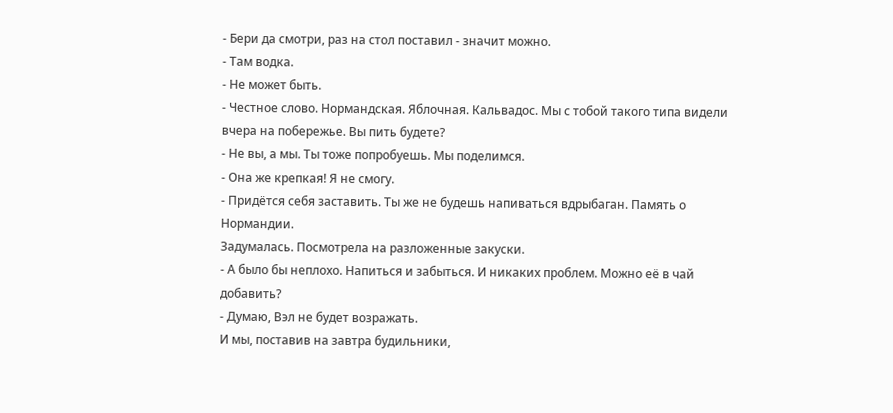- Бери да смотри, раз на стол поставил - значит можно.
- Там водка.
- Не может быть.
- Честное слово. Нормандская. Яблочная. Кальвадос. Мы с тобой такого типа видели вчера на побережье. Вы пить будете?
- Не вы, а мы. Ты тоже попробуешь. Мы поделимся.
- Она же крепкая! Я не смогу.
- Придётся себя заставить. Ты же не будешь напиваться вдрыбаган. Память о Нормандии.
Задумалась. Посмотрела на разложенные закуски.
- А было бы неплохо. Напиться и забыться. И никаких проблем. Можно её в чай добавить?
- Думаю, Вэл не будет возражать.
И мы, поставив на завтра будильники,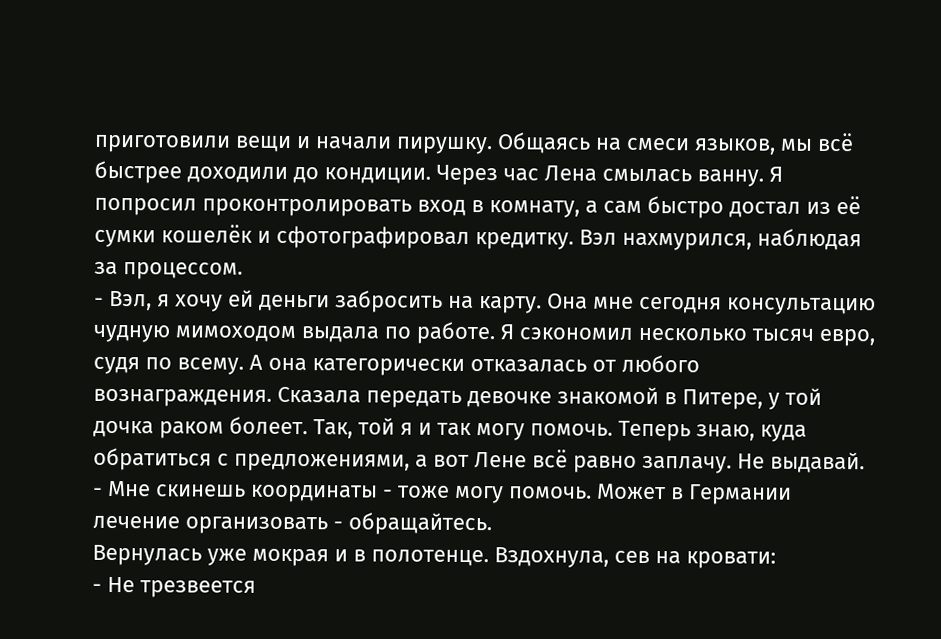приготовили вещи и начали пирушку. Общаясь на смеси языков, мы всё быстрее доходили до кондиции. Через час Лена смылась ванну. Я попросил проконтролировать вход в комнату, а сам быстро достал из её сумки кошелёк и сфотографировал кредитку. Вэл нахмурился, наблюдая за процессом.
- Вэл, я хочу ей деньги забросить на карту. Она мне сегодня консультацию чудную мимоходом выдала по работе. Я сэкономил несколько тысяч евро, судя по всему. А она категорически отказалась от любого вознаграждения. Сказала передать девочке знакомой в Питере, у той дочка раком болеет. Так, той я и так могу помочь. Теперь знаю, куда обратиться с предложениями, а вот Лене всё равно заплачу. Не выдавай.
- Мне скинешь координаты - тоже могу помочь. Может в Германии лечение организовать - обращайтесь.
Вернулась уже мокрая и в полотенце. Вздохнула, сев на кровати:
- Не трезвеется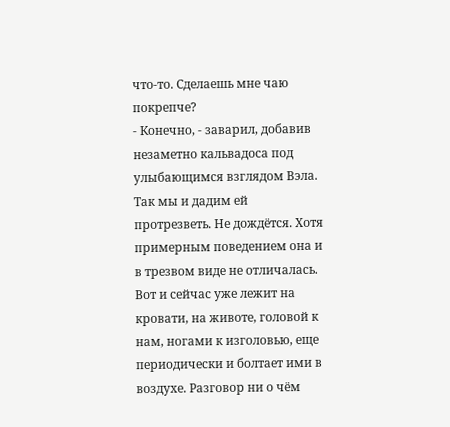что-то. Сделаешь мне чаю покрепче?
- Конечно, - заварил, добавив незаметно кальвадоса под улыбающимся взглядом Вэла. Так мы и дадим ей протрезветь. Не дождётся. Хотя примерным поведением она и в трезвом виде не отличалась. Вот и сейчас уже лежит на кровати, на животе, головой к нам, ногами к изголовью, еще периодически и болтает ими в воздухе. Разговор ни о чём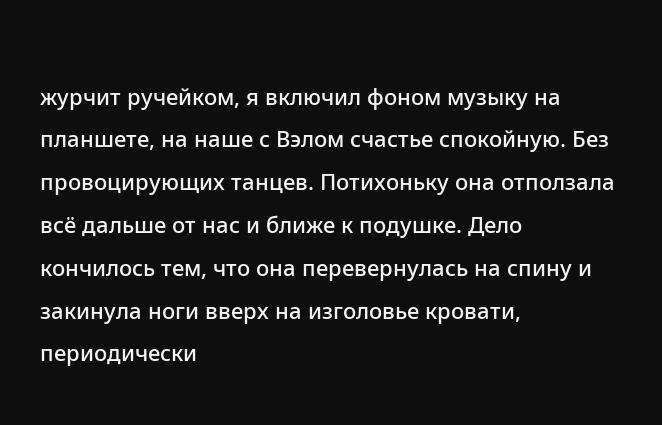журчит ручейком, я включил фоном музыку на планшете, на наше с Вэлом счастье спокойную. Без провоцирующих танцев. Потихоньку она отползала всё дальше от нас и ближе к подушке. Дело кончилось тем, что она перевернулась на спину и закинула ноги вверх на изголовье кровати, периодически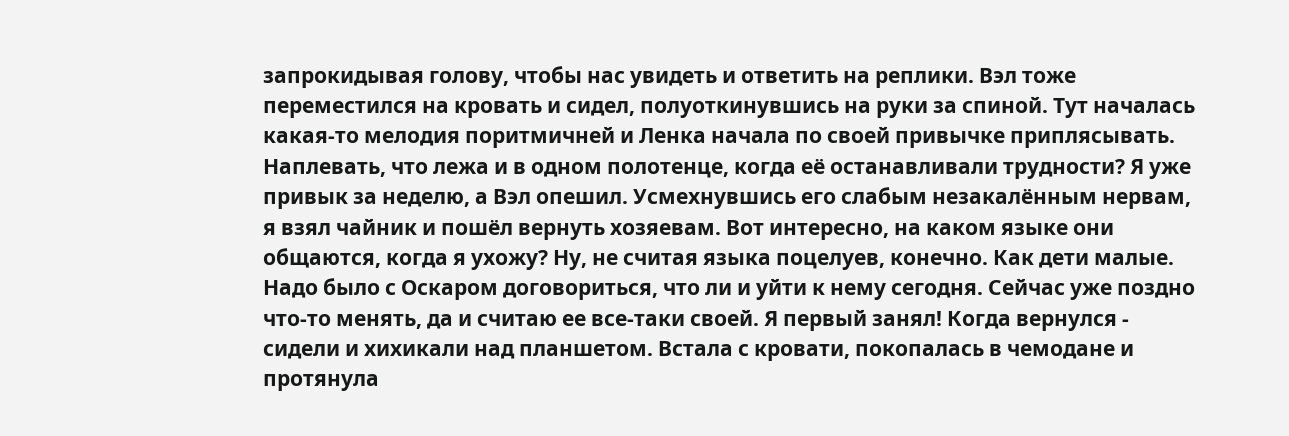запрокидывая голову, чтобы нас увидеть и ответить на реплики. Вэл тоже переместился на кровать и сидел, полуоткинувшись на руки за спиной. Тут началась какая-то мелодия поритмичней и Ленка начала по своей привычке приплясывать. Наплевать, что лежа и в одном полотенце, когда её останавливали трудности? Я уже привык за неделю, а Вэл опешил. Усмехнувшись его слабым незакалённым нервам, я взял чайник и пошёл вернуть хозяевам. Вот интересно, на каком языке они общаются, когда я ухожу? Ну, не считая языка поцелуев, конечно. Как дети малые. Надо было с Оскаром договориться, что ли и уйти к нему сегодня. Сейчас уже поздно что-то менять, да и считаю ее все-таки своей. Я первый занял! Когда вернулся - сидели и хихикали над планшетом. Встала с кровати, покопалась в чемодане и протянула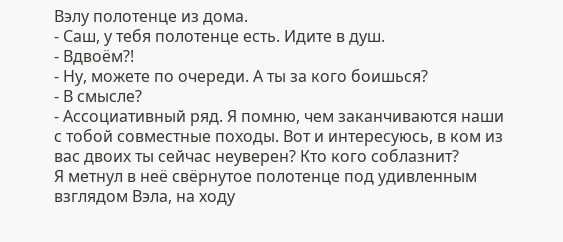Вэлу полотенце из дома.
- Саш, у тебя полотенце есть. Идите в душ.
- Вдвоём?!
- Ну, можете по очереди. А ты за кого боишься?
- В смысле?
- Ассоциативный ряд. Я помню, чем заканчиваются наши с тобой совместные походы. Вот и интересуюсь, в ком из вас двоих ты сейчас неуверен? Кто кого соблазнит?
Я метнул в неё свёрнутое полотенце под удивленным взглядом Вэла, на ходу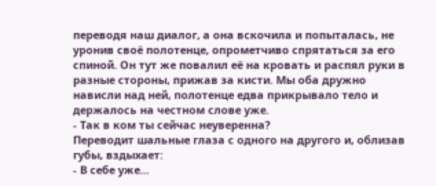переводя наш диалог, а она вскочила и попыталась, не уронив своё полотенце, опрометчиво спрятаться за его спиной. Он тут же повалил её на кровать и распял руки в разные стороны, прижав за кисти. Мы оба дружно нависли над ней, полотенце едва прикрывало тело и держалось на честном слове уже.
- Так в ком ты сейчас неуверенна?
Переводит шальные глаза с одного на другого и, облизав губы, вздыхает:
- В себе уже...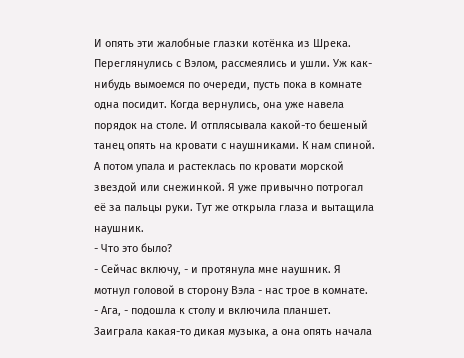И опять эти жалобные глазки котёнка из Шрека. Переглянулись с Вэлом, рассмеялись и ушли. Уж как-нибудь вымоемся по очереди, пусть пока в комнате одна посидит. Когда вернулись, она уже навела порядок на столе. И отплясывала какой-то бешеный танец опять на кровати с наушниками. К нам спиной. А потом упала и растеклась по кровати морской звездой или снежинкой. Я уже привычно потрогал её за пальцы руки. Тут же открыла глаза и вытащила наушник.
- Что это было?
- Сейчас включу, - и протянула мне наушник. Я мотнул головой в сторону Вэла - нас трое в комнате.
- Ага, - подошла к столу и включила планшет. Заиграла какая-то дикая музыка, а она опять начала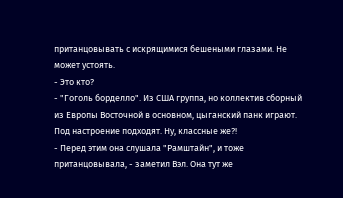пританцовывать с искрящимися бешеными глазами. Не может устоять.
- Это кто?
- "Гоголь борделло". Из США группа, но коллектив сборный из Европы Восточной в основном, цыганский панк играют. Под настроение подходят. Ну, классные же?!
- Перед этим она слушала "Рамштайн", и тоже пританцовывала, - заметил Вэл. Она тут же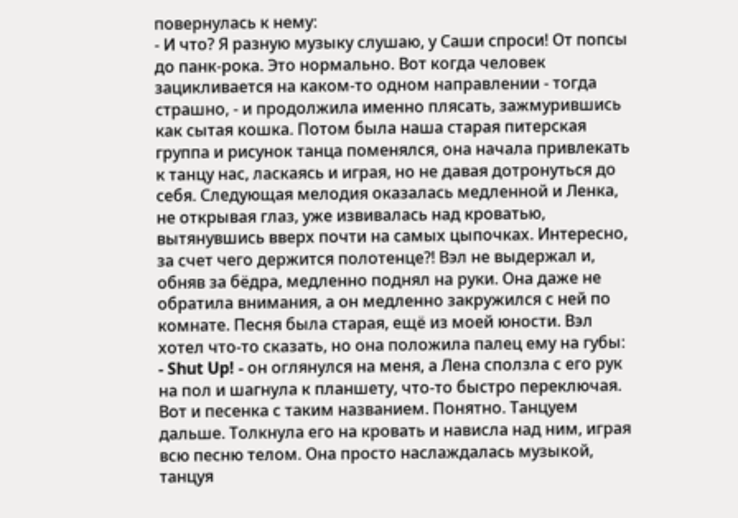повернулась к нему:
- И что? Я разную музыку слушаю, у Саши спроси! От попсы до панк-рока. Это нормально. Вот когда человек зацикливается на каком-то одном направлении - тогда страшно, - и продолжила именно плясать, зажмурившись как сытая кошка. Потом была наша старая питерская группа и рисунок танца поменялся, она начала привлекать к танцу нас, ласкаясь и играя, но не давая дотронуться до себя. Следующая мелодия оказалась медленной и Ленка, не открывая глаз, уже извивалась над кроватью, вытянувшись вверх почти на самых цыпочках. Интересно, за счет чего держится полотенце?! Вэл не выдержал и, обняв за бёдра, медленно поднял на руки. Она даже не обратила внимания, а он медленно закружился с ней по комнате. Песня была старая, ещё из моей юности. Вэл хотел что-то сказать, но она положила палец ему на губы:
- Shut Up! - он оглянулся на меня, а Лена сползла с его рук на пол и шагнула к планшету, что-то быстро переключая. Вот и песенка с таким названием. Понятно. Танцуем дальше. Толкнула его на кровать и нависла над ним, играя всю песню телом. Она просто наслаждалась музыкой, танцуя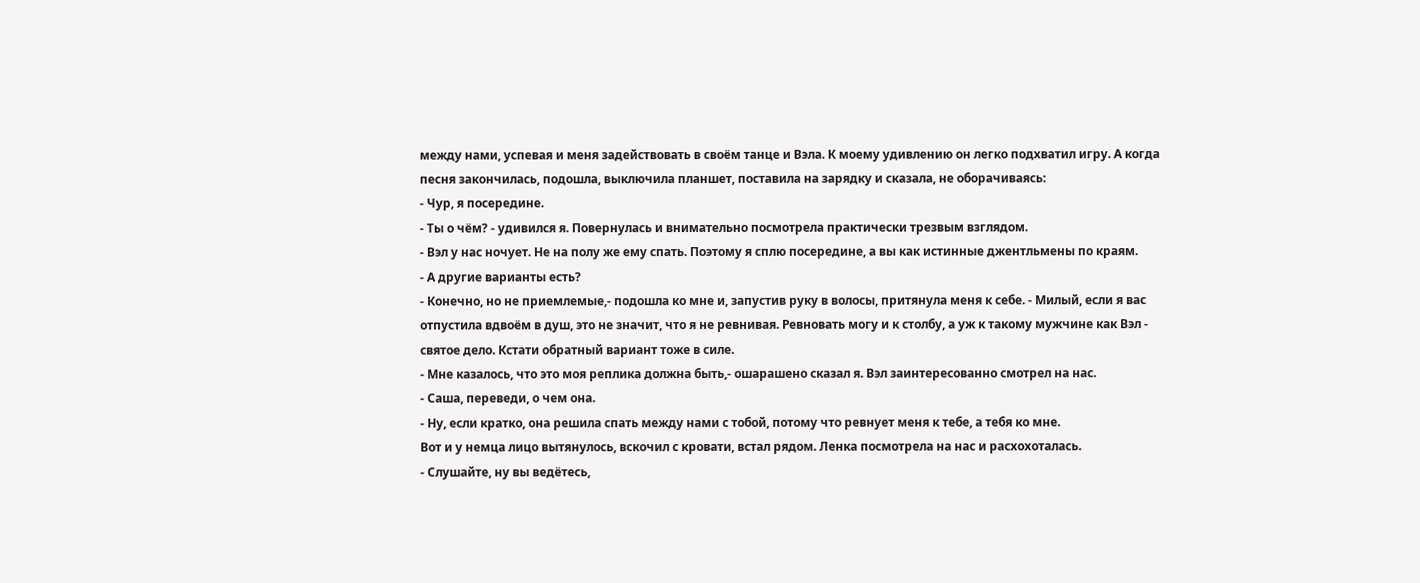между нами, успевая и меня задействовать в своём танце и Вэла. К моему удивлению он легко подхватил игру. А когда песня закончилась, подошла, выключила планшет, поставила на зарядку и сказала, не оборачиваясь:
- Чур, я посередине.
- Ты о чём? - удивился я. Повернулась и внимательно посмотрела практически трезвым взглядом.
- Вэл у нас ночует. Не на полу же ему спать. Поэтому я сплю посередине, а вы как истинные джентльмены по краям.
- А другие варианты есть?
- Конечно, но не приемлемые,- подошла ко мне и, запустив руку в волосы, притянула меня к себе. - Милый, если я вас отпустила вдвоём в душ, это не значит, что я не ревнивая. Ревновать могу и к столбу, а уж к такому мужчине как Вэл - святое дело. Кстати обратный вариант тоже в силе.
- Мне казалось, что это моя реплика должна быть,- ошарашено сказал я. Вэл заинтересованно смотрел на нас.
- Саша, переведи, о чем она.
- Ну, если кратко, она решила спать между нами с тобой, потому что ревнует меня к тебе, а тебя ко мне.
Вот и у немца лицо вытянулось, вскочил с кровати, встал рядом. Ленка посмотрела на нас и расхохоталась.
- Слушайте, ну вы ведётесь,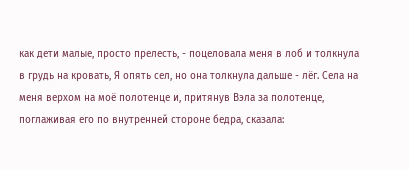как дети малые, просто прелесть, - поцеловала меня в лоб и толкнула в грудь на кровать, Я опять сел, но она толкнула дальше - лёг. Села на меня верхом на моё полотенце и, притянув Вэла за полотенце, поглаживая его по внутренней стороне бедра, сказала: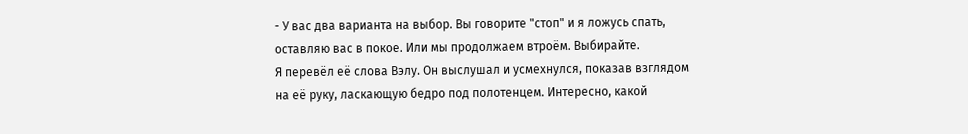- У вас два варианта на выбор. Вы говорите "стоп" и я ложусь спать, оставляю вас в покое. Или мы продолжаем втроём. Выбирайте.
Я перевёл её слова Вэлу. Он выслушал и усмехнулся, показав взглядом на её руку, ласкающую бедро под полотенцем. Интересно, какой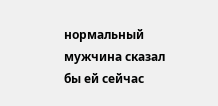нормальный мужчина сказал бы ей сейчас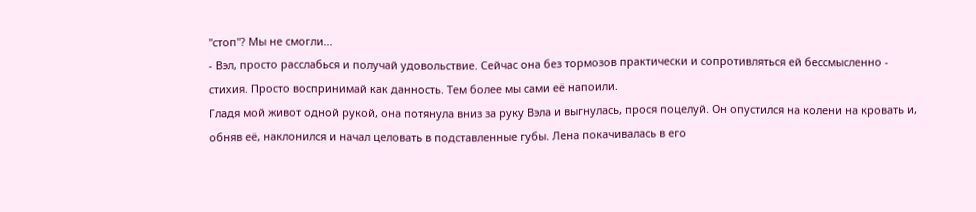"стоп"? Мы не смогли...
- Вэл, просто расслабься и получай удовольствие. Сейчас она без тормозов практически и сопротивляться ей бессмысленно - стихия. Просто воспринимай как данность. Тем более мы сами её напоили.
Гладя мой живот одной рукой, она потянула вниз за руку Вэла и выгнулась, прося поцелуй. Он опустился на колени на кровать и, обняв её, наклонился и начал целовать в подставленные губы. Лена покачивалась в его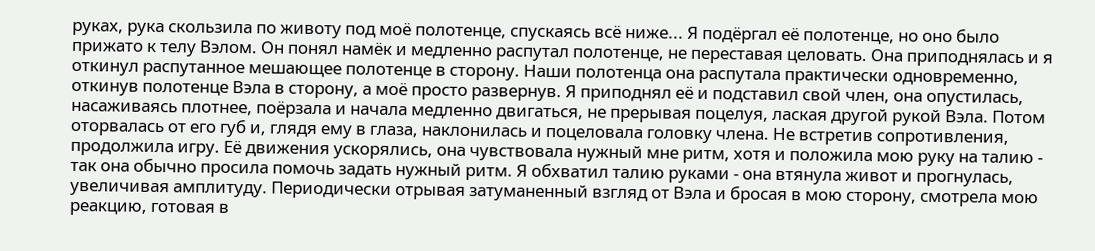руках, рука скользила по животу под моё полотенце, спускаясь всё ниже... Я подёргал её полотенце, но оно было прижато к телу Вэлом. Он понял намёк и медленно распутал полотенце, не переставая целовать. Она приподнялась и я откинул распутанное мешающее полотенце в сторону. Наши полотенца она распутала практически одновременно, откинув полотенце Вэла в сторону, а моё просто развернув. Я приподнял её и подставил свой член, она опустилась, насаживаясь плотнее, поёрзала и начала медленно двигаться, не прерывая поцелуя, лаская другой рукой Вэла. Потом оторвалась от его губ и, глядя ему в глаза, наклонилась и поцеловала головку члена. Не встретив сопротивления, продолжила игру. Её движения ускорялись, она чувствовала нужный мне ритм, хотя и положила мою руку на талию - так она обычно просила помочь задать нужный ритм. Я обхватил талию руками - она втянула живот и прогнулась, увеличивая амплитуду. Периодически отрывая затуманенный взгляд от Вэла и бросая в мою сторону, смотрела мою реакцию, готовая в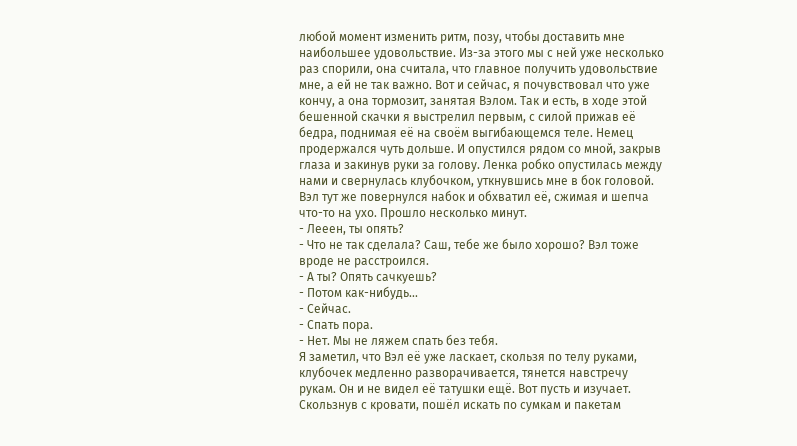любой момент изменить ритм, позу, чтобы доставить мне наибольшее удовольствие. Из-за этого мы с ней уже несколько раз спорили, она считала, что главное получить удовольствие мне, а ей не так важно. Вот и сейчас, я почувствовал что уже кончу, а она тормозит, занятая Вэлом. Так и есть, в ходе этой бешенной скачки я выстрелил первым, с силой прижав её бедра, поднимая её на своём выгибающемся теле. Немец продержался чуть дольше. И опустился рядом со мной, закрыв глаза и закинув руки за голову. Ленка робко опустилась между нами и свернулась клубочком, уткнувшись мне в бок головой. Вэл тут же повернулся набок и обхватил её, сжимая и шепча что-то на ухо. Прошло несколько минут.
- Лееен, ты опять?
- Что не так сделала? Саш, тебе же было хорошо? Вэл тоже вроде не расстроился.
- А ты? Опять сачкуешь?
- Потом как-нибудь...
- Сейчас.
- Спать пора.
- Нет. Мы не ляжем спать без тебя.
Я заметил, что Вэл её уже ласкает, скользя по телу руками, клубочек медленно разворачивается, тянется навстречу рукам. Он и не видел её татушки ещё. Вот пусть и изучает. Скользнув с кровати, пошёл искать по сумкам и пакетам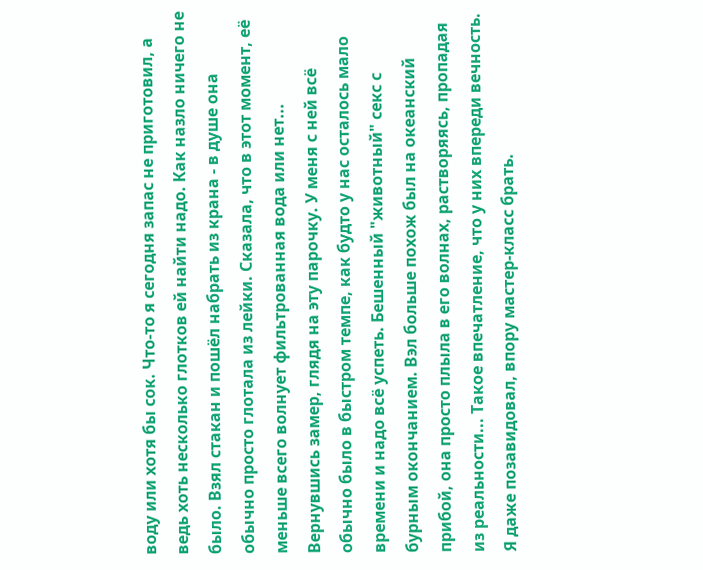воду или хотя бы сок. Что-то я сегодня запас не приготовил, а ведь хоть несколько глотков ей найти надо. Как назло ничего не было. Взял стакан и пошёл набрать из крана - в душе она обычно просто глотала из лейки. Сказала, что в этот момент, её меньше всего волнует фильтрованная вода или нет... Вернувшись замер, глядя на эту парочку. У меня с ней всё обычно было в быстром темпе, как будто у нас осталось мало времени и надо всё успеть. Бешенный "животный" секс с бурным окончанием. Вэл больше похож был на океанский прибой, она просто плыла в его волнах, растворяясь, пропадая из реальности... Такое впечатление, что у них впереди вечность. Я даже позавидовал, впору мастер-класс брать.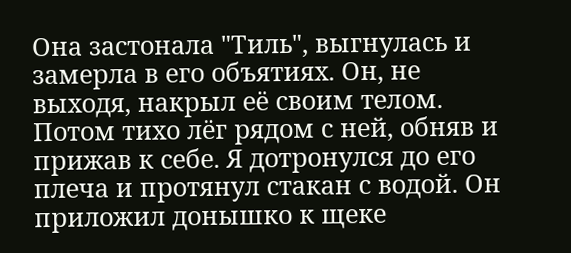Она застонала "Тиль", выгнулась и замерла в его объятиях. Он, не выходя, накрыл её своим телом. Потом тихо лёг рядом с ней, обняв и прижав к себе. Я дотронулся до его плеча и протянул стакан с водой. Он приложил донышко к щеке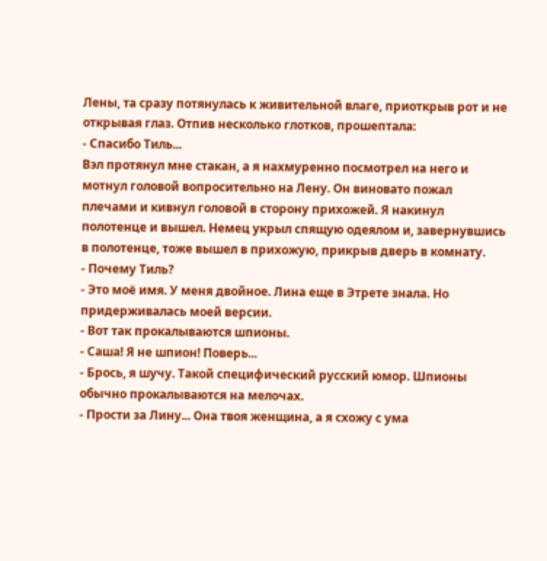Лены, та сразу потянулась к живительной влаге, приоткрыв рот и не открывая глаз. Отпив несколько глотков, прошептала:
- Спасибо Тиль...
Вэл протянул мне стакан, а я нахмуренно посмотрел на него и мотнул головой вопросительно на Лену. Он виновато пожал плечами и кивнул головой в сторону прихожей. Я накинул полотенце и вышел. Немец укрыл спящую одеялом и, завернувшись в полотенце, тоже вышел в прихожую, прикрыв дверь в комнату.
- Почему Тиль?
- Это моё имя. У меня двойное. Лина еще в Этрете знала. Но придерживалась моей версии.
- Вот так прокалываются шпионы.
- Саша! Я не шпион! Поверь...
- Брось, я шучу. Такой специфический русский юмор. Шпионы обычно прокалываются на мелочах.
- Прости за Лину... Она твоя женщина, а я схожу с ума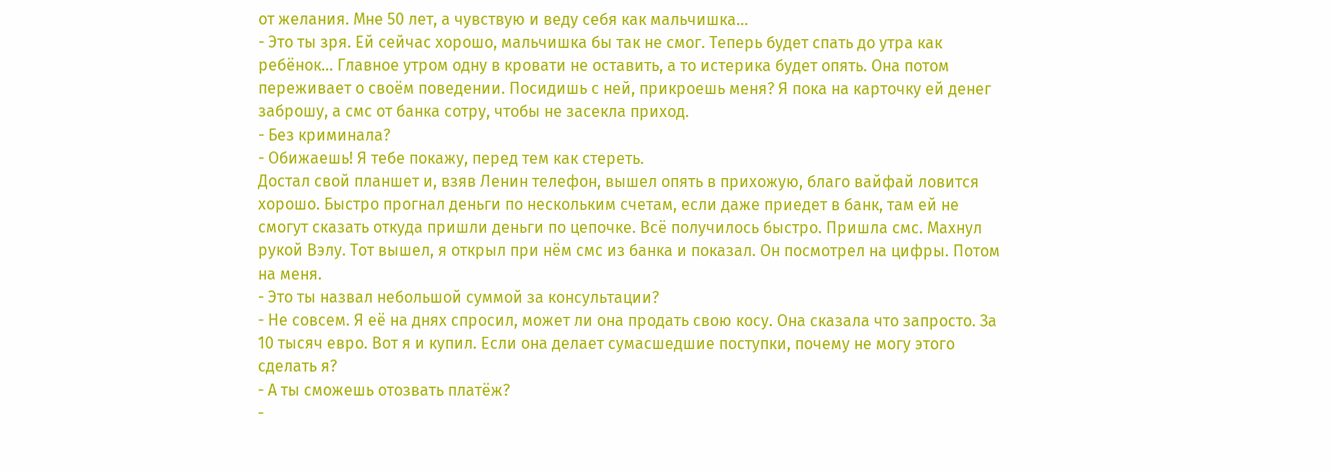от желания. Мне 50 лет, а чувствую и веду себя как мальчишка...
- Это ты зря. Ей сейчас хорошо, мальчишка бы так не смог. Теперь будет спать до утра как ребёнок... Главное утром одну в кровати не оставить, а то истерика будет опять. Она потом переживает о своём поведении. Посидишь с ней, прикроешь меня? Я пока на карточку ей денег заброшу, а смс от банка сотру, чтобы не засекла приход.
- Без криминала?
- Обижаешь! Я тебе покажу, перед тем как стереть.
Достал свой планшет и, взяв Ленин телефон, вышел опять в прихожую, благо вайфай ловится хорошо. Быстро прогнал деньги по нескольким счетам, если даже приедет в банк, там ей не смогут сказать откуда пришли деньги по цепочке. Всё получилось быстро. Пришла смс. Махнул рукой Вэлу. Тот вышел, я открыл при нём смс из банка и показал. Он посмотрел на цифры. Потом на меня.
- Это ты назвал небольшой суммой за консультации?
- Не совсем. Я её на днях спросил, может ли она продать свою косу. Она сказала что запросто. За 10 тысяч евро. Вот я и купил. Если она делает сумасшедшие поступки, почему не могу этого сделать я?
- А ты сможешь отозвать платёж?
-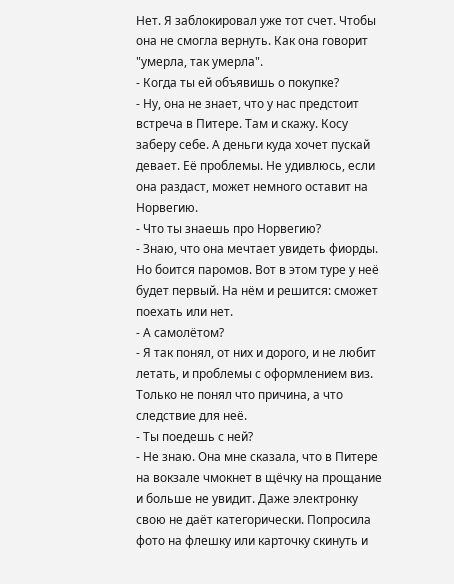Нет. Я заблокировал уже тот счет. Чтобы она не смогла вернуть. Как она говорит "умерла, так умерла".
- Когда ты ей объявишь о покупке?
- Ну, она не знает, что у нас предстоит встреча в Питере. Там и скажу. Косу заберу себе. А деньги куда хочет пускай девает. Её проблемы. Не удивлюсь, если она раздаст, может немного оставит на Норвегию.
- Что ты знаешь про Норвегию?
- Знаю, что она мечтает увидеть фиорды. Но боится паромов. Вот в этом туре у неё будет первый. На нём и решится: сможет поехать или нет.
- А самолётом?
- Я так понял, от них и дорого, и не любит летать, и проблемы с оформлением виз. Только не понял что причина, а что следствие для неё.
- Ты поедешь с ней?
- Не знаю. Она мне сказала, что в Питере на вокзале чмокнет в щёчку на прощание и больше не увидит. Даже электронку свою не даёт категорически. Попросила фото на флешку или карточку скинуть и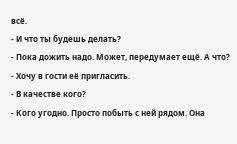всё.
- И что ты будешь делать?
- Пока дожить надо. Может, передумает ещё. А что?
- Хочу в гости её пригласить.
- В качестве кого?
- Кого угодно. Просто побыть с ней рядом. Она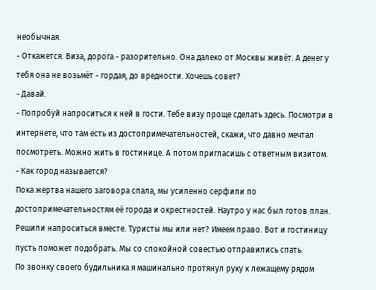необычная.
- Откажется. Виза, дорога - разорительно. Она далеко от Москвы живёт. А денег у тебя она не возьмёт - гордая, до вредности. Хочешь совет?
- Давай.
- Попробуй напроситься к ней в гости. Тебе визу проще сделать здесь. Посмотри в интернете, что там есть из достопримечательностей, скажи, что давно мечтал посмотреть. Можно жить в гостинице. А потом пригласишь с ответным визитом.
- Как город называется?
Пока жертва нашего заговора спала, мы усиленно серфили по достопримечательностям её города и окрестностей. Наутро у нас был готов план. Решили напроситься вместе. Туристы мы или нет? Имеем право. Вот и гостиницу пусть поможет подобрать. Мы со спокойной совестью отправились спать.
По звонку своего будильника я машинально протянул руку к лежащему рядом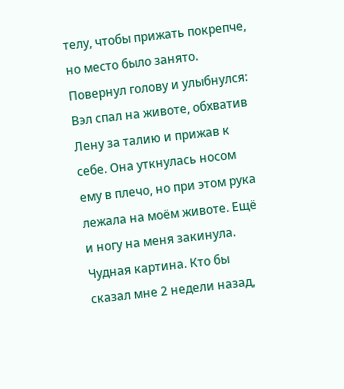телу, чтобы прижать покрепче, но место было занято. Повернул голову и улыбнулся: Вэл спал на животе, обхватив Лену за талию и прижав к себе. Она уткнулась носом ему в плечо, но при этом рука лежала на моём животе. Ещё и ногу на меня закинула. Чудная картина. Кто бы сказал мне 2 недели назад,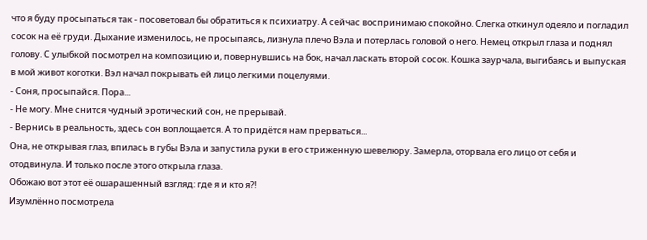что я буду просыпаться так - посоветовал бы обратиться к психиатру. А сейчас воспринимаю спокойно. Слегка откинул одеяло и погладил сосок на её груди. Дыхание изменилось, не просыпаясь, лизнула плечо Вэла и потерлась головой о него. Немец открыл глаза и поднял голову. С улыбкой посмотрел на композицию и, повернувшись на бок, начал ласкать второй сосок. Кошка заурчала, выгибаясь и выпуская в мой живот коготки. Вэл начал покрывать ей лицо легкими поцелуями.
- Соня, просыпайся. Пора...
- Не могу. Мне снится чудный эротический сон, не прерывай.
- Вернись в реальность, здесь сон воплощается. А то придётся нам прерваться...
Она, не открывая глаз, впилась в губы Вэла и запустила руки в его стриженную шевелюру. Замерла, оторвала его лицо от себя и отодвинула. И только после этого открыла глаза.
Обожаю вот этот её ошарашенный взгляд: где я и кто я?!
Изумлённо посмотрела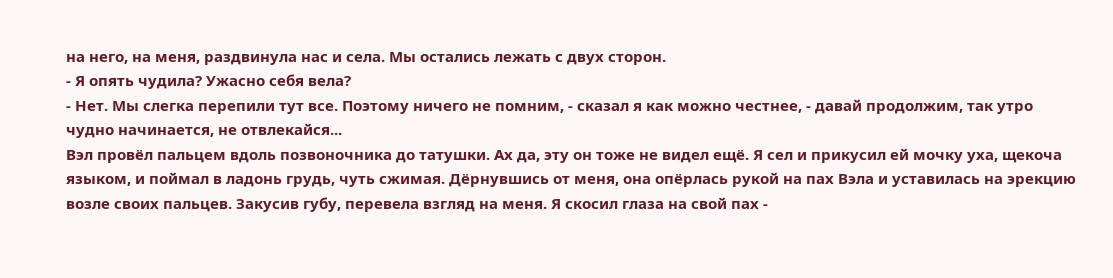на него, на меня, раздвинула нас и села. Мы остались лежать с двух сторон.
- Я опять чудила? Ужасно себя вела?
- Нет. Мы слегка перепили тут все. Поэтому ничего не помним, - сказал я как можно честнее, - давай продолжим, так утро чудно начинается, не отвлекайся...
Вэл провёл пальцем вдоль позвоночника до татушки. Ах да, эту он тоже не видел ещё. Я сел и прикусил ей мочку уха, щекоча языком, и поймал в ладонь грудь, чуть сжимая. Дёрнувшись от меня, она опёрлась рукой на пах Вэла и уставилась на эрекцию возле своих пальцев. Закусив губу, перевела взгляд на меня. Я скосил глаза на свой пах -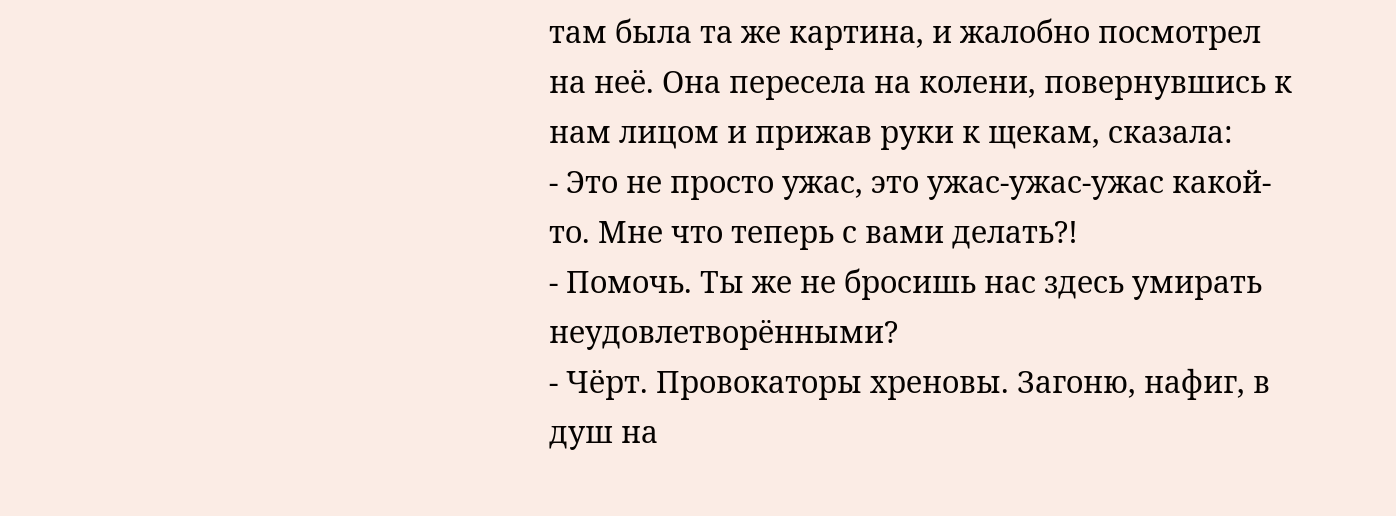там была та же картина, и жалобно посмотрел на неё. Она пересела на колени, повернувшись к нам лицом и прижав руки к щекам, сказала:
- Это не просто ужас, это ужас-ужас-ужас какой-то. Мне что теперь с вами делать?!
- Помочь. Ты же не бросишь нас здесь умирать неудовлетворёнными?
- Чёрт. Провокаторы хреновы. Загоню, нафиг, в душ на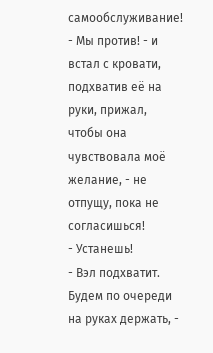самообслуживание!
- Мы против! - и встал с кровати, подхватив её на руки, прижал, чтобы она чувствовала моё желание, - не отпущу, пока не согласишься!
- Устанешь!
- Вэл подхватит. Будем по очереди на руках держать, -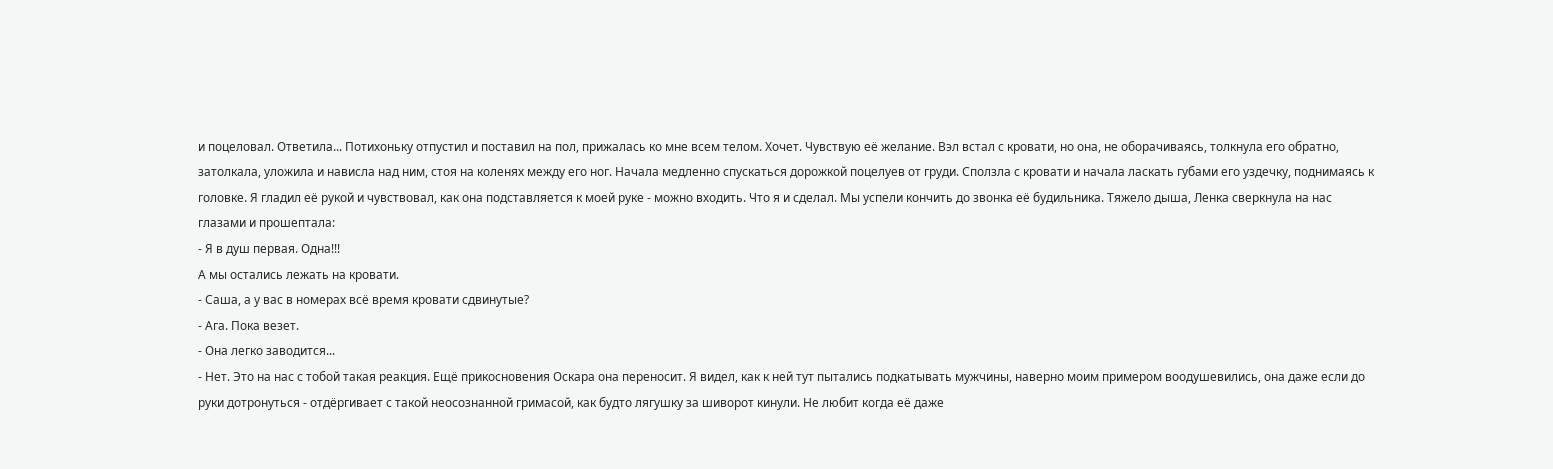и поцеловал. Ответила... Потихоньку отпустил и поставил на пол, прижалась ко мне всем телом. Хочет. Чувствую её желание. Вэл встал с кровати, но она, не оборачиваясь, толкнула его обратно, затолкала, уложила и нависла над ним, стоя на коленях между его ног. Начала медленно спускаться дорожкой поцелуев от груди. Сползла с кровати и начала ласкать губами его уздечку, поднимаясь к головке. Я гладил её рукой и чувствовал, как она подставляется к моей руке - можно входить. Что я и сделал. Мы успели кончить до звонка её будильника. Тяжело дыша, Ленка сверкнула на нас глазами и прошептала:
- Я в душ первая. Одна!!!
А мы остались лежать на кровати.
- Саша, а у вас в номерах всё время кровати сдвинутые?
- Ага. Пока везет.
- Она легко заводится...
- Нет. Это на нас с тобой такая реакция. Ещё прикосновения Оскара она переносит. Я видел, как к ней тут пытались подкатывать мужчины, наверно моим примером воодушевились, она даже если до руки дотронуться - отдёргивает с такой неосознанной гримасой, как будто лягушку за шиворот кинули. Не любит когда её даже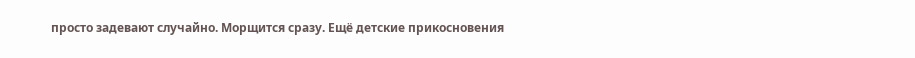просто задевают случайно. Морщится сразу. Ещё детские прикосновения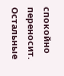спокойно переносит. Остальные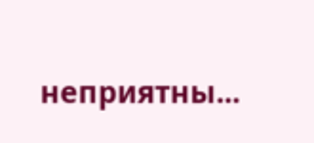неприятны...